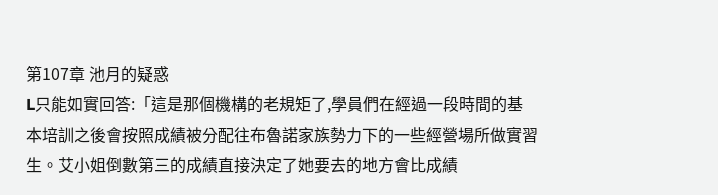第107章 池月的疑惑
L只能如實回答:「這是那個機構的老規矩了,學員們在經過一段時間的基本培訓之後會按照成績被分配往布魯諾家族勢力下的一些經營場所做實習生。艾小姐倒數第三的成績直接決定了她要去的地方會比成績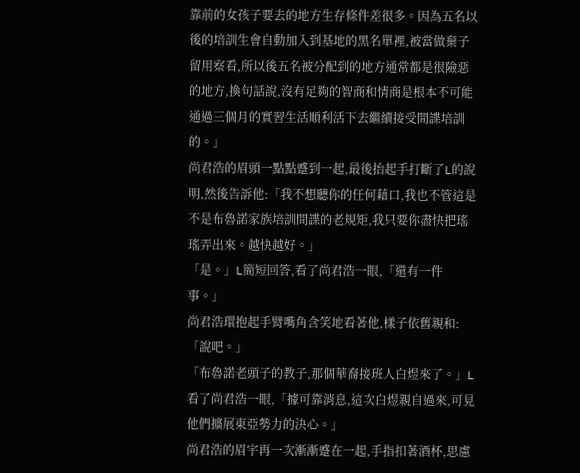靠前的女孩子要去的地方生存條件差很多。因為五名以後的培訓生會自動加入到基地的黑名單裡,被當做棄子留用察看,所以後五名被分配到的地方通常都是很險惡的地方,換句話說,沒有足夠的智商和情商是根本不可能通過三個月的實習生活順利活下去繼續接受間諜培訓的。」
尚君浩的眉頭一點點蹙到一起,最後抬起手打斷了L的說明,然後告訴他:「我不想聽你的任何藉口,我也不管這是不是布魯諾家族培訓間諜的老規矩,我只要你盡快把瑤瑤弄出來。越快越好。」
「是。」L簡短回答,看了尚君浩一眼,「還有一件事。」
尚君浩環抱起手臂嘴角含笑地看著他,樣子依舊親和:「說吧。」
「布魯諾老頭子的教子,那個華裔接班人白煜來了。」L看了尚君浩一眼,「據可靠消息,這次白煜親自過來,可見他們擴展東亞勢力的決心。」
尚君浩的眉宇再一次漸漸蹙在一起,手指扣著酒杯,思慮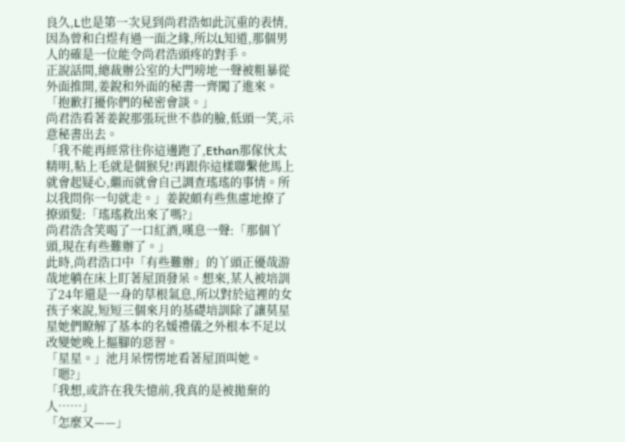良久,L也是第一次見到尚君浩如此沉重的表情,因為曾和白煜有過一面之緣,所以L知道,那個男人的確是一位能令尚君浩頭疼的對手。
正說話間,總裁辦公室的大門嗙地一聲被粗暴從外面推開,姜銳和外面的秘書一齊闖了進來。
「抱歉打擾你們的秘密會談。」
尚君浩看著姜銳那張玩世不恭的臉,低頭一笑,示意秘書出去。
「我不能再經常往你這邊跑了,Ethan那傢伙太精明,粘上毛就是個猴兒!再跟你這樣聯繫他馬上就會起疑心,繼而就會自己調查瑤瑤的事情。所以我問你一句就走。」姜銳頗有些焦慮地撩了撩頭髮:「瑤瑤救出來了嗎?」
尚君浩含笑喝了一口紅酒,嘆息一聲:「那個丫頭,現在有些難辦了。」
此時,尚君浩口中「有些難辦」的丫頭正優哉游哉地躺在床上盯著屋頂發呆。想來,某人被培訓了24年還是一身的草根氣息,所以對於這裡的女孩子來說,短短三個來月的基礎培訓除了讓莫星星她們瞭解了基本的名媛禮儀之外根本不足以改變她晚上摳腳的惡習。
「星星。」池月呆愣愣地看著屋頂叫她。
「嗯?」
「我想,或許在我失憶前,我真的是被拋棄的人……」
「怎麼又——」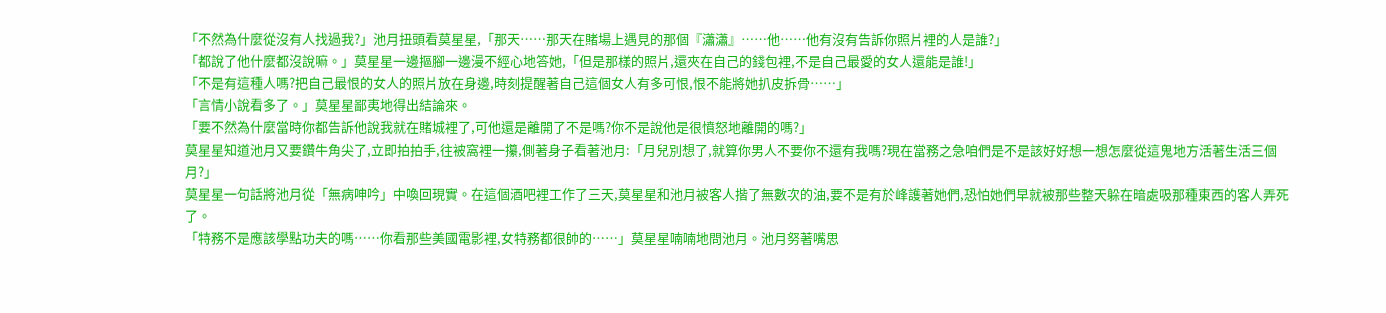「不然為什麼從沒有人找過我?」池月扭頭看莫星星,「那天……那天在賭場上遇見的那個『瀟瀟』……他……他有沒有告訴你照片裡的人是誰?」
「都說了他什麼都沒說嘛。」莫星星一邊摳腳一邊漫不經心地答她,「但是那樣的照片,還夾在自己的錢包裡,不是自己最愛的女人還能是誰!」
「不是有這種人嗎?把自己最恨的女人的照片放在身邊,時刻提醒著自己這個女人有多可恨,恨不能將她扒皮拆骨……」
「言情小說看多了。」莫星星鄙夷地得出結論來。
「要不然為什麼當時你都告訴他說我就在賭城裡了,可他還是離開了不是嗎?你不是說他是很憤怒地離開的嗎?」
莫星星知道池月又要鑽牛角尖了,立即拍拍手,往被窩裡一攥,側著身子看著池月:「月兒別想了,就算你男人不要你不還有我嗎?現在當務之急咱們是不是該好好想一想怎麼從這鬼地方活著生活三個月?」
莫星星一句話將池月從「無病呻吟」中喚回現實。在這個酒吧裡工作了三天,莫星星和池月被客人揩了無數次的油,要不是有於峰護著她們,恐怕她們早就被那些整天躲在暗處吸那種東西的客人弄死了。
「特務不是應該學點功夫的嗎……你看那些美國電影裡,女特務都很帥的……」莫星星喃喃地問池月。池月努著嘴思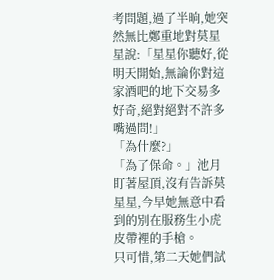考問題,過了半晌,她突然無比鄭重地對莫星星說:「星星你聽好,從明天開始,無論你對這家酒吧的地下交易多好奇,絕對絕對不許多嘴過問!」
「為什麼?」
「為了保命。」池月盯著屋頂,沒有告訴莫星星,今早她無意中看到的別在服務生小虎皮帶裡的手槍。
只可惜,第二天她們試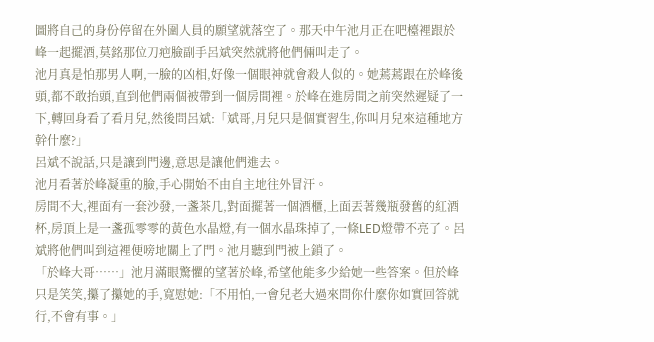圖將自己的身份停留在外圍人員的願望就落空了。那天中午池月正在吧檯裡跟於峰一起擺酒,莫銘那位刀疤臉副手呂斌突然就將他們倆叫走了。
池月真是怕那男人啊,一臉的凶相,好像一個眼神就會殺人似的。她蔫蔫跟在於峰後頭,都不敢抬頭,直到他們兩個被帶到一個房間裡。於峰在進房間之前突然遲疑了一下,轉回身看了看月兒,然後問呂斌:「斌哥,月兒只是個實習生,你叫月兒來這種地方幹什麼?」
呂斌不說話,只是讓到門邊,意思是讓他們進去。
池月看著於峰凝重的臉,手心開始不由自主地往外冒汗。
房間不大,裡面有一套沙發,一盞茶几,對面擺著一個酒櫃,上面丟著幾瓶發舊的紅酒杯,房頂上是一盞孤零零的黃色水晶燈,有一個水晶珠掉了,一條LED燈帶不亮了。呂斌將他們叫到這裡便嗙地關上了門。池月聽到門被上鎖了。
「於峰大哥……」池月滿眼驚懼的望著於峰,希望他能多少給她一些答案。但於峰只是笑笑,攥了攥她的手,寬慰她:「不用怕,一會兒老大過來問你什麼你如實回答就行,不會有事。」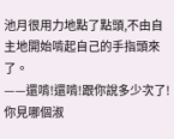池月很用力地點了點頭,不由自主地開始啃起自己的手指頭來了。
——還啃!還啃!跟你說多少次了!你見哪個淑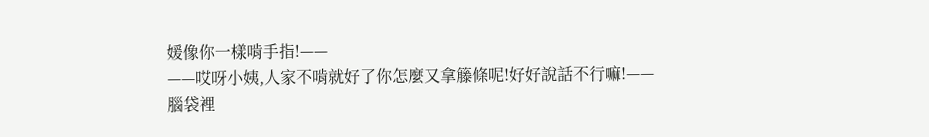媛像你一樣啃手指!——
——哎呀小姨,人家不啃就好了你怎麼又拿籐條呢!好好說話不行嘛!——
腦袋裡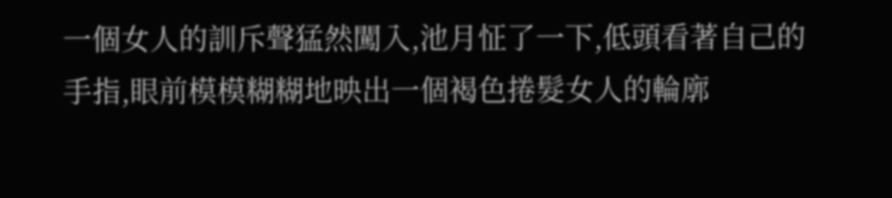一個女人的訓斥聲猛然闖入,池月怔了一下,低頭看著自己的手指,眼前模模糊糊地映出一個褐色捲髮女人的輪廓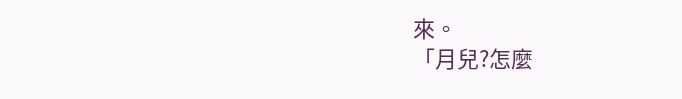來。
「月兒?怎麼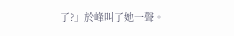了?」於峰叫了她一聲。